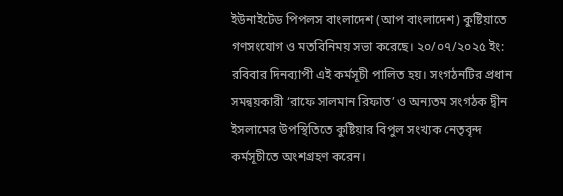ইউনাইটেড পিপলস বাংলাদেশ (আপ বাংলাদেশ) কুষ্টিয়াতে গণসংযোগ ও মতবিনিময় সভা করেছে। ২০/০৭/২০২৫ ইং: রবিবার দিনব্যাপী এই কর্মসূচী পালিত হয়। সংগঠনটির প্রধান সমন্বয়কারী ‘রাফে সালমান রিফাত’ ও অন্যতম সংগঠক দ্বীন ইসলামের উপস্থিতিতে কুষ্টিয়ার বিপুল সংখ্যক নেতৃবৃন্দ কর্মসূচীতে অংশগ্রহণ করেন।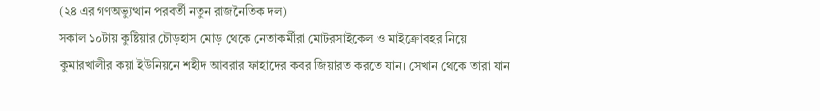(২৪ এর গণঅভ্যুত্থান পরবর্তী নতুন রাজনৈতিক দল)
সকাল ১০টায় কুষ্টিয়ার চৌড়হাস মোড় থেকে নেতাকর্মীরা মোটরসাইকেল ও মাইক্রোবহর নিয়ে কুমারখালীর কয়া ইউনিয়নে শহীদ আবরার ফাহাদের কবর জিয়ারত করতে যান। সেখান থেকে তারা যান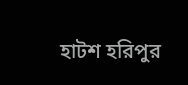হাটশ হরিপুর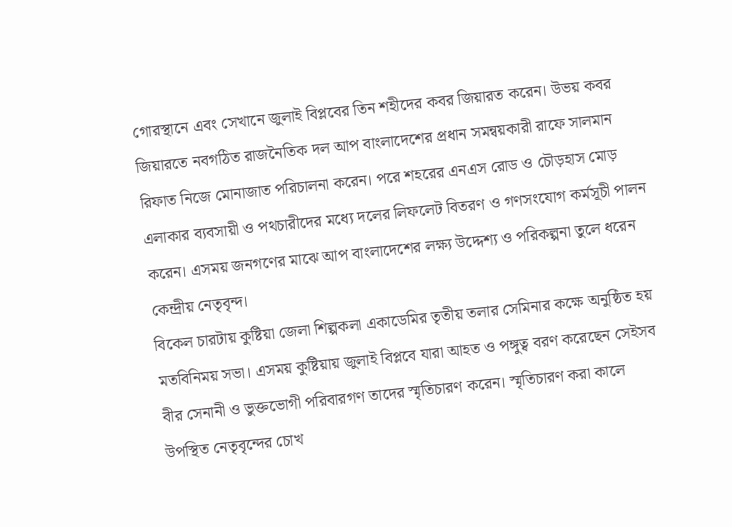গোরস্থানে এবং সেখানে জুলাই বিপ্লবের তিন শহীদের কবর জিয়ারত করেন। উভয় কবর জিয়ারতে নবগঠিত রাজনৈতিক দল আপ বাংলাদেশের প্রধান সমন্বয়কারী রাফে সালমান রিফাত নিজে মোনাজাত পরিচালনা করেন। পরে শহরের এনএস রোড ও চৌড়হাস মোড় এলাকার ব্যবসায়ী ও পথচারীদের মধ্যে দলের লিফলেট বিতরণ ও গণসংযোগ কর্মসূচী পালন করেন। এসময় জনগণের মাঝে আপ বাংলাদেশের লক্ষ্য উদ্দেশ্য ও পরিকল্পনা তুলে ধরেন কেন্দ্রীয় নেতৃবৃন্দ।
বিকেল চারটায় কুষ্টিয়া জেলা শিল্পকলা একাডেমির তৃতীয় তলার সেমিনার কক্ষে অনুষ্ঠিত হয় মতবিনিময় সভা। এসময় কুষ্টিয়ায় জুলাই বিপ্লবে যারা আহত ও পঙ্গুত্ব বরণ করেছেন সেইসব বীর সেনানী ও ভুক্তভোগী পরিবারগণ তাদের স্মৃতিচারণ করেন। স্মৃতিচারণ করা কালে উপস্থিত নেতৃবৃন্দের চোখ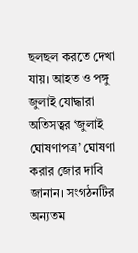ছলছল করতে দেখা যায়। আহত ও পঙ্গু জুলাই যোদ্ধারা অতিসত্বর ‘জুলাই ঘোষণাপত্র’ ঘোষণা করার জোর দাবি জানান। সংগঠনটির অন্যতম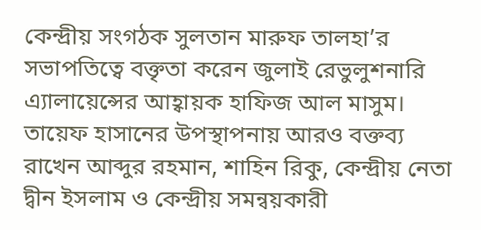কেন্দ্রীয় সংগঠক সুলতান মারুফ তালহা’র সভাপতিত্বে বক্তৃতা করেন জুলাই রেভুলুশনারি এ্যালায়েন্সের আহ্বায়ক হাফিজ আল মাসুম। তায়েফ হাসানের উপস্থাপনায় আরও বক্তব্য রাখেন আব্দুর রহমান, শাহিন রিকু, কেন্দ্রীয় নেতা দ্বীন ইসলাম ও কেন্দ্রীয় সমন্বয়কারী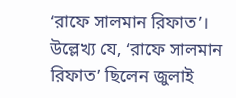‘রাফে সালমান রিফাত’। উল্লেখ্য যে, ‘রাফে সালমান রিফাত’ ছিলেন জুলাই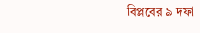বিপ্লবের ৯ দফা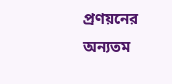প্রণয়নের অন্যতম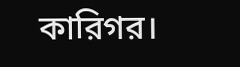কারিগর।